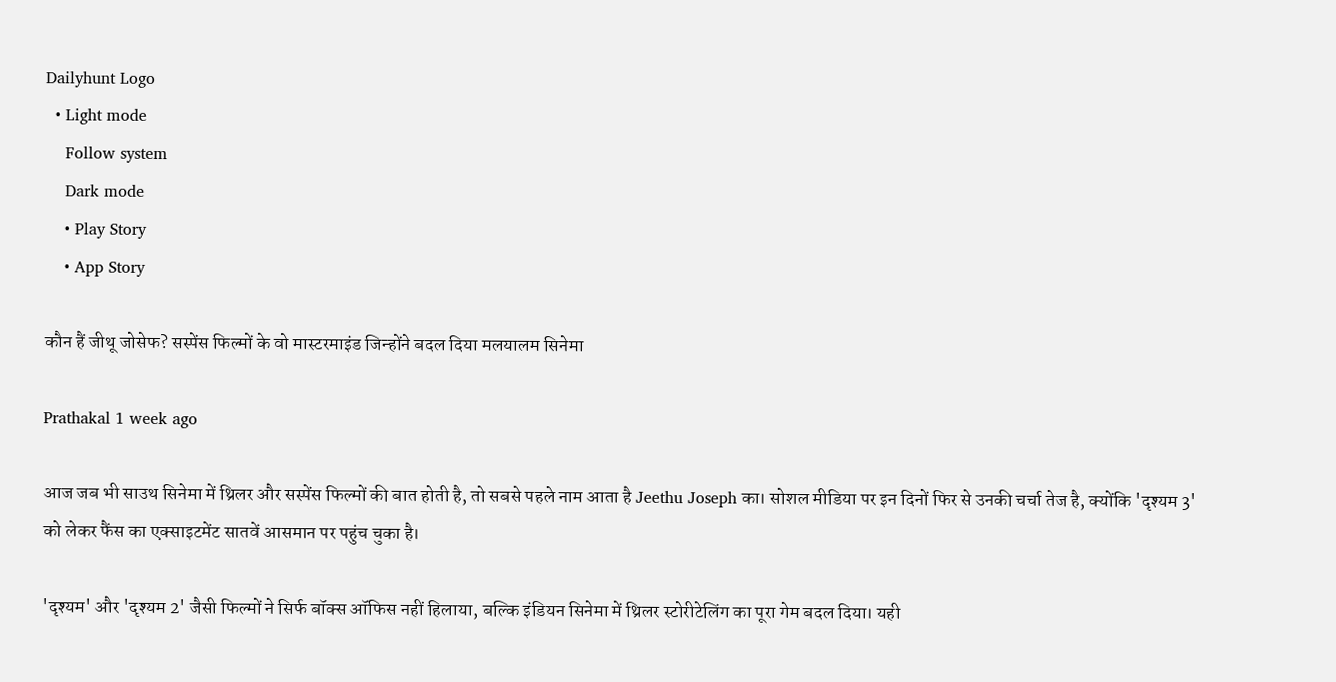Dailyhunt Logo
  • Light mode
    Follow system
    Dark mode
    • Play Story
    • App Story

कौन हैं जीथू जोसेफ? सस्पेंस फिल्मों के वो मास्टरमाइंड जिन्होंने बदल दिया मलयालम सिनेमा

Prathakal 1 week ago

आज जब भी साउथ सिनेमा में थ्रिलर और सस्पेंस फिल्मों की बात होती है, तो सबसे पहले नाम आता है Jeethu Joseph का। सोशल मीडिया पर इन दिनों फिर से उनकी चर्चा तेज है, क्योंकि 'दृश्यम 3' को लेकर फैंस का एक्साइटमेंट सातवें आसमान पर पहुंच चुका है।

'दृश्यम' और 'दृश्यम 2' जैसी फिल्मों ने सिर्फ बॉक्स ऑफिस नहीं हिलाया, बल्कि इंडियन सिनेमा में थ्रिलर स्टोरीटेलिंग का पूरा गेम बदल दिया। यही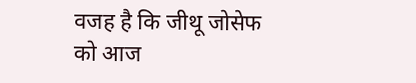वजह है कि जीथू जोसेफ को आज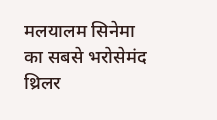मलयालम सिनेमा का सबसे भरोसेमंद थ्रिलर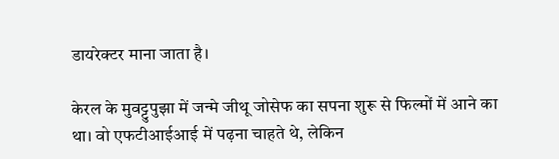डायरेक्टर माना जाता है।

केरल के मुवट्टुपुझा में जन्मे जीथू जोसेफ का सपना शुरू से फिल्मों में आने का था। वो एफटीआईआई में पढ़ना चाहते थे, लेकिन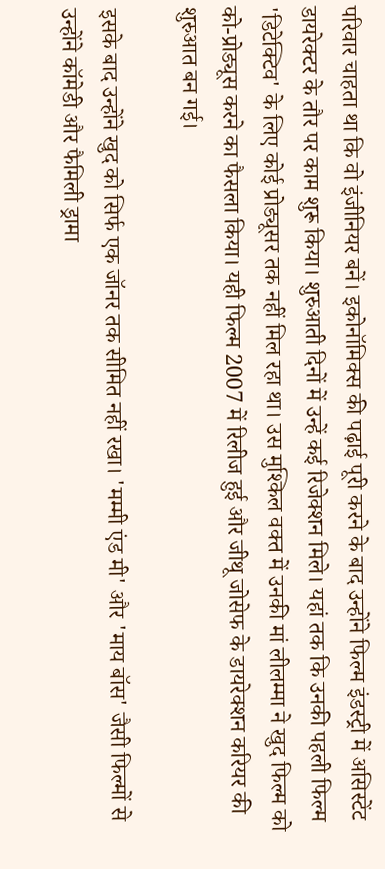परिवार चाहता था कि वो इंजीनियर बनें। इकोनॉमिक्स की पढ़ाई पूरी करने के बाद उन्होंने फिल्म इंडस्ट्री में असिस्टेंट डायरेक्टर के तौर पर काम शुरू किया। शुरुआती दिनों में उन्हें कई रिजेक्शन मिले। यहां तक कि उनकी पहली फिल्म 'डिटेक्टिव' के लिए कोई प्रोड्यूसर तक नहीं मिल रहा था। उस मुश्किल वक्त में उनकी मां लीलम्मा ने खुद फिल्म को को-प्रोड्यूस करने का फैसला किया। यही फिल्म 2007 में रिलीज हुई और जीथू जोसेफ के डायरेक्शन करियर की शुरुआत बन गई।

इसके बाद उन्होंने खुद को सिर्फ एक जॉनर तक सीमित नहीं रखा। 'मम्मी एंड मी' और 'माय बॉस' जैसी फिल्मों से उन्होंने कॉमेडी और फैमिली ड्रामा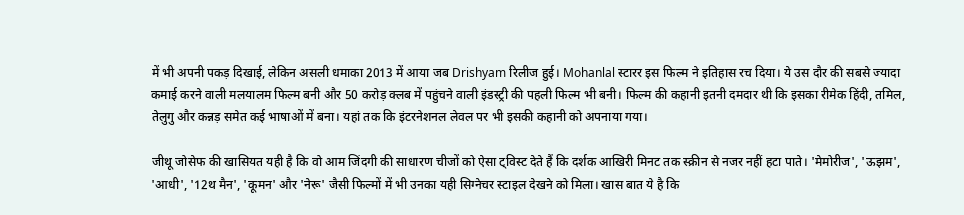में भी अपनी पकड़ दिखाई, लेकिन असली धमाका 2013 में आया जब Drishyam रिलीज हुई। Mohanlal स्टारर इस फिल्म ने इतिहास रच दिया। ये उस दौर की सबसे ज्यादा कमाई करने वाली मलयालम फिल्म बनी और 50 करोड़ क्लब में पहुंचने वाली इंडस्ट्री की पहली फिल्म भी बनी। फिल्म की कहानी इतनी दमदार थी कि इसका रीमेक हिंदी, तमिल, तेलुगु और कन्नड़ समेत कई भाषाओं में बना। यहां तक कि इंटरनेशनल लेवल पर भी इसकी कहानी को अपनाया गया।

जीथू जोसेफ की खासियत यही है कि वो आम जिंदगी की साधारण चीजों को ऐसा ट्विस्ट देते हैं कि दर्शक आखिरी मिनट तक स्क्रीन से नजर नहीं हटा पाते। 'मेमोरीज', 'ऊझम', 'आधी', '12थ मैन', 'कूमन' और 'नेरू' जैसी फिल्मों में भी उनका यही सिग्नेचर स्टाइल देखने को मिला। खास बात ये है कि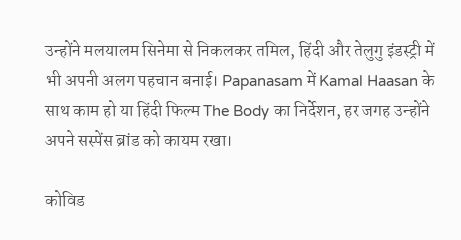उन्होंने मलयालम सिनेमा से निकलकर तमिल, हिंदी और तेलुगु इंडस्ट्री में भी अपनी अलग पहचान बनाई। Papanasam में Kamal Haasan के साथ काम हो या हिंदी फिल्म The Body का निर्देशन, हर जगह उन्होंने अपने सस्पेंस ब्रांड को कायम रखा।

कोविड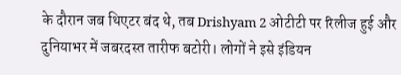के दौरान जब थिएटर बंद थे, तब Drishyam 2 ओटीटी पर रिलीज हुई और दुनियाभर में जबरदस्त तारीफ बटोरी। लोगों ने इसे इंडियन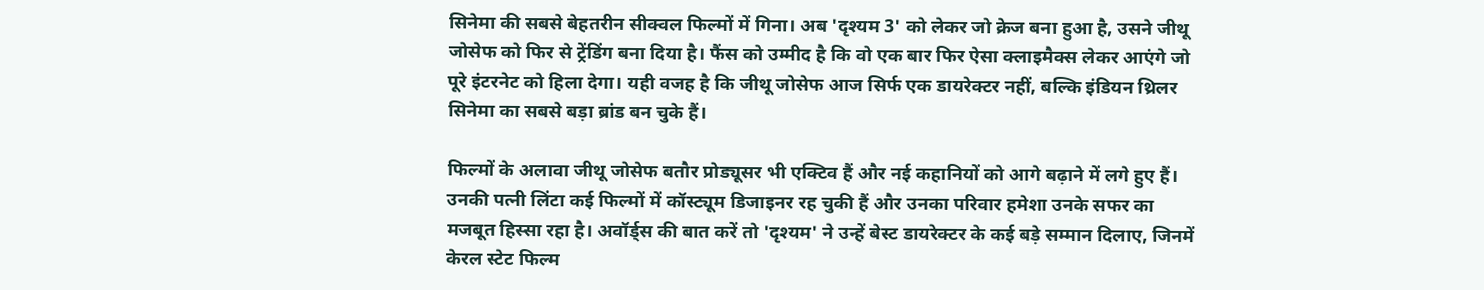सिनेमा की सबसे बेहतरीन सीक्वल फिल्मों में गिना। अब 'दृश्यम 3' को लेकर जो क्रेज बना हुआ है, उसने जीथू जोसेफ को फिर से ट्रेंडिंग बना दिया है। फैंस को उम्मीद है कि वो एक बार फिर ऐसा क्लाइमैक्स लेकर आएंगे जो पूरे इंटरनेट को हिला देगा। यही वजह है कि जीथू जोसेफ आज सिर्फ एक डायरेक्टर नहीं, बल्कि इंडियन थ्रिलर सिनेमा का सबसे बड़ा ब्रांड बन चुके हैं।

फिल्मों के अलावा जीथू जोसेफ बतौर प्रोड्यूसर भी एक्टिव हैं और नई कहानियों को आगे बढ़ाने में लगे हुए हैं। उनकी पत्नी लिंटा कई फिल्मों में कॉस्ट्यूम डिजाइनर रह चुकी हैं और उनका परिवार हमेशा उनके सफर का मजबूत हिस्सा रहा है। अवॉर्ड्स की बात करें तो 'दृश्यम' ने उन्हें बेस्ट डायरेक्टर के कई बड़े सम्मान दिलाए, जिनमें केरल स्टेट फिल्म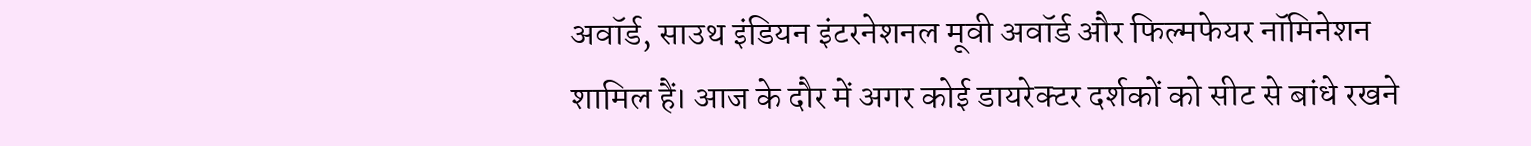अवॉर्ड, साउथ इंडियन इंटरनेशनल मूवी अवॉर्ड और फिल्मफेयर नॉमिनेशन शामिल हैं। आज के दौर में अगर कोई डायरेक्टर दर्शकों को सीट से बांधे रखने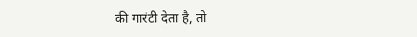की गारंटी देता है, तो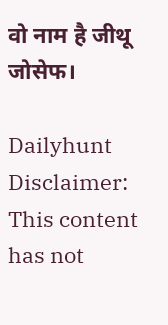वो नाम है जीथू जोसेफ।

Dailyhunt
Disclaimer: This content has not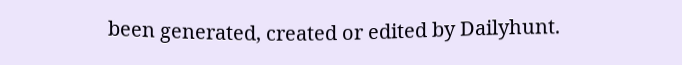been generated, created or edited by Dailyhunt.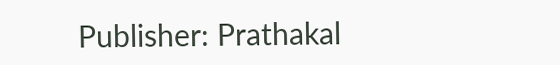Publisher: Prathakal